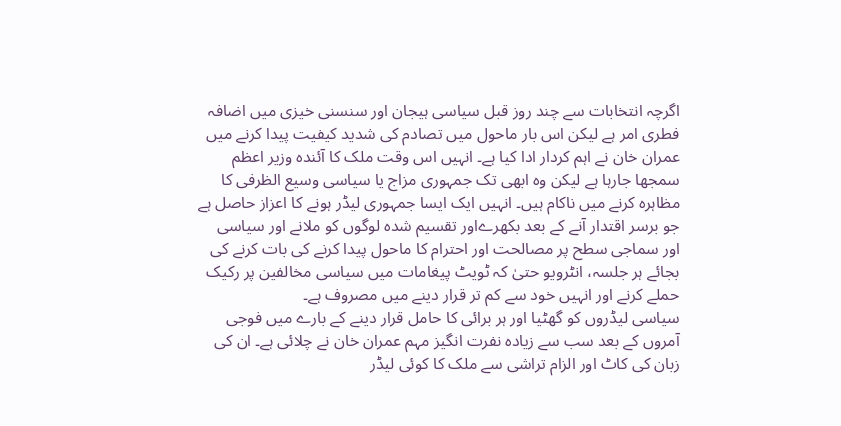اگرچہ انتخابات سے چند روز قبل سیاسی ہیجان اور سنسنی خیزی میں اضافہ فطری امر ہے لیکن اس بار ماحول میں تصادم کی شدید کیفیت پیدا کرنے میں عمران خان نے اہم کردار ادا کیا ہے۔ انہیں اس وقت ملک کا آئندہ وزیر اعظم سمجھا جارہا ہے لیکن وہ ابھی تک جمہوری مزاج یا سیاسی وسیع الظرفی کا مظاہرہ کرنے میں ناکام ہیں۔ انہیں ایک ایسا جمہوری لیڈر ہونے کا اعزاز حاصل ہے جو برسر اقتدار آنے کے بعد بکھرےاور تقسیم شدہ لوگوں کو ملانے اور سیاسی اور سماجی سطح پر مصالحت اور احترام کا ماحول پیدا کرنے کی بات کرنے کی بجائے ہر جلسہ، انٹرویو حتیٰ کہ ٹویٹ پیغامات میں سیاسی مخالفین پر رکیک حملے کرنے اور انہیں خود سے کم تر قرار دینے میں مصروف ہے۔
سیاسی لیڈروں کو گھٹیا اور ہر برائی کا حامل قرار دینے کے بارے میں فوجی آمروں کے بعد سب سے زیادہ نفرت انگیز مہم عمران خان نے چلائی ہے۔ ان کی زبان کی کاٹ اور الزام تراشی سے ملک کا کوئی لیڈر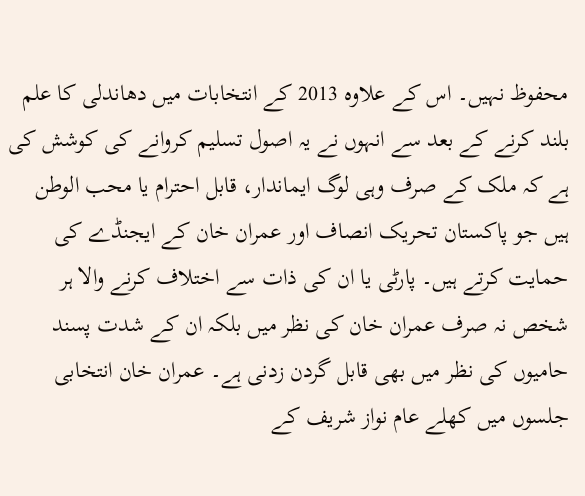محفوظ نہیں۔ اس کے علاوہ 2013 کے انتخابات میں دھاندلی کا علم بلند کرنے کے بعد سے انہوں نے یہ اصول تسلیم کروانے کی کوشش کی ہے کہ ملک کے صرف وہی لوگ ایماندار، قابل احترام یا محب الوطن ہیں جو پاکستان تحریک انصاف اور عمران خان کے ایجنڈے کی حمایت کرتے ہیں۔ پارٹی یا ان کی ذات سے اختلاف کرنے والا ہر شخص نہ صرف عمران خان کی نظر میں بلکہ ان کے شدت پسند حامیوں کی نظر میں بھی قابل گردن زدنی ہے۔ عمران خان انتخابی جلسوں میں کھلے عام نواز شریف کے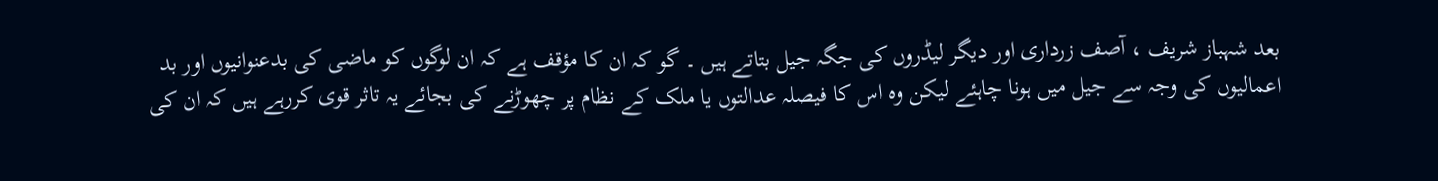بعد شہباز شریف ، آصف زرداری اور دیگر لیڈروں کی جگہ جیل بتاتے ہیں ۔ گو کہ ان کا مؤقف ہے کہ ان لوگوں کو ماضی کی بدعنوانیوں اور بد اعمالیوں کی وجہ سے جیل میں ہونا چاہئے لیکن وہ اس کا فیصلہ عدالتوں یا ملک کے نظام پر چھوڑنے کی بجائے یہ تاثر قوی کررہے ہیں کہ ان کی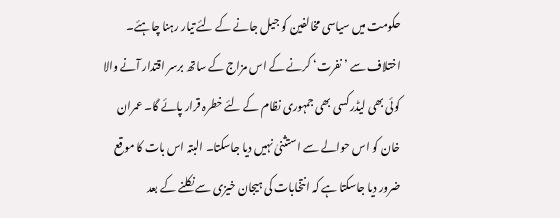حکومت میں سیاسی مخالفین کو جیل جانے کے لئے تیار رہنا چاہئے۔
اختلاف سے ’نفرت‘ کرنے کے اس مزاج کے ساتھ برسر اقتدار آنے والا کوئی بھی لیڈر کسی بھی جمہوری نظام کے لئے خطرہ قرار پائے گا۔ عمران خان کو اس حوالے سے استثنیٰ نہیں دیا جاسکتا۔ البتہ اس بات کا موقع ضرور دیا جاسکتا ہے کہ انتخابات کی ہیجان خیزی سے نکلنے کے بعد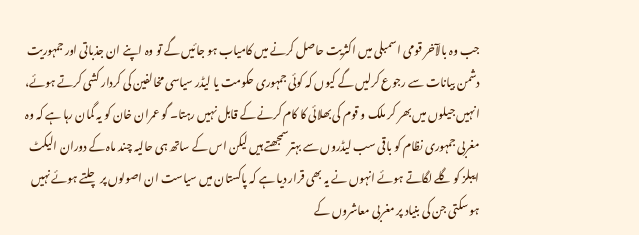جب وہ بالآخر قومی اسمبلی میں اکثریت حاصل کرنے میں کامیاب ہو جائیں گے تو وہ اپنے ان جذباتی اور جمہوریت دشمن بیانات سے رجوع کرلیں گے کیوں کہ کوئی جمہوری حکومت یا لیڈر سیاسی مخالفین کی کردار کشی کرتے ہوئے، انہیں جیلوں میں بھر کر ملک و قوم کی بھلائی کا کام کرنے کے قابل نہیں رہتا۔ گو عمران خان کو یہ گمان رہا ہے کہ وہ مغربی جمہوری نظام کو باقی سب لیڈروں سے بہترسمجھتے ہیں لیکن اس کے ساتھ ہی حالیہ چند ماہ کے دوران الیکٹ ایبلز کو گلے لگاتے ہوئے انہوں نے یہ بھی قرار دیا ہے کہ پاکستان میں سیاست ان اصولوں پر چلتے ہوئے نہیں ہو سکتی جن کی بنیاد پر مغربی معاشروں کے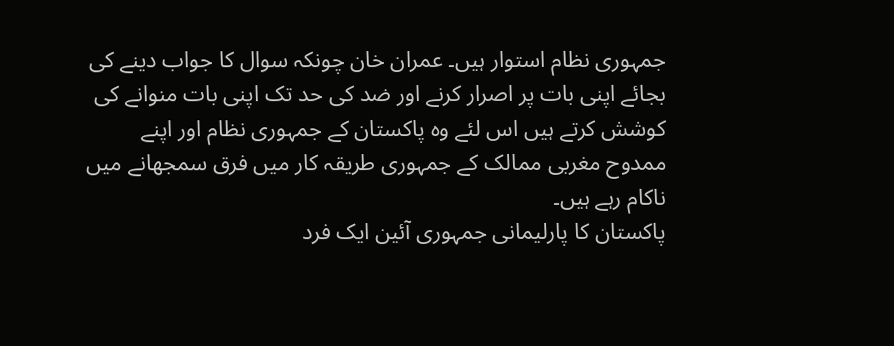جمہوری نظام استوار ہیں۔ عمران خان چونکہ سوال کا جواب دینے کی بجائے اپنی بات پر اصرار کرنے اور ضد کی حد تک اپنی بات منوانے کی کوشش کرتے ہیں اس لئے وہ پاکستان کے جمہوری نظام اور اپنے ممدوح مغربی ممالک کے جمہوری طریقہ کار میں فرق سمجھانے میں ناکام رہے ہیں۔
پاکستان کا پارلیمانی جمہوری آئین ایک فرد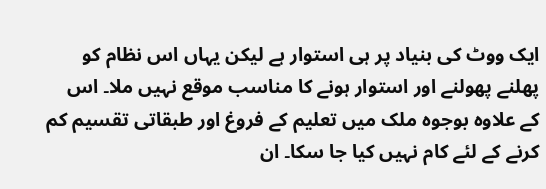ایک ووٹ کی بنیاد پر ہی استوار ہے لیکن یہاں اس نظام کو پھلنے پھولنے اور استوار ہونے کا مناسب موقع نہیں ملا۔ اس کے علاوہ بوجوہ ملک میں تعلیم کے فروغ اور طبقاتی تقسیم کم کرنے کے لئے کام نہیں کیا جا سکا۔ ان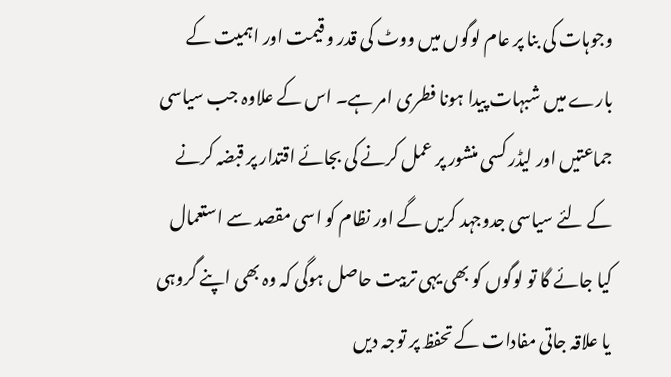وجوہات کی بنا پر عام لوگوں میں ووٹ کی قدر و قیمت اور اہمیت کے بارے میں شبہات پیدا ہونا فطری امر ہے۔ اس کے علاوہ جب سیاسی جماعتیں اور لیڈر کسی منشور پر عمل کرنے کی بجائے اقتدار پر قبضہ کرنے کے لئے سیاسی جدوجہد کریں گے اور نظام کو اسی مقصد سے استعمال کیا جائے گا تو لوگوں کو بھی یہی تربیت حاصل ہوگی کہ وہ بھی اپنے گروہی یا علاقہ جاتی مفادات کے تحفظ پر توجہ دیں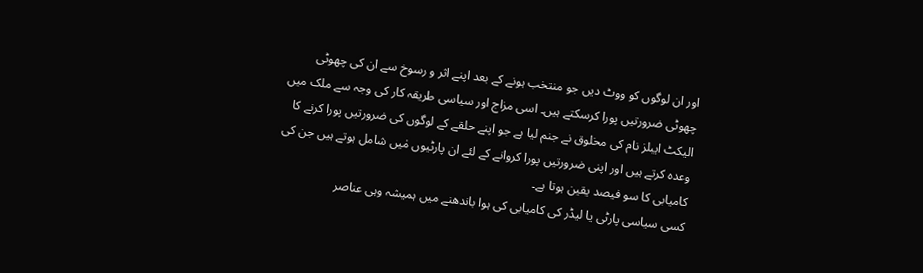اور ان لوگوں کو ووٹ دیں جو منتخب ہونے کے بعد اپنے اثر و رسوخ سے ان کی چھوٹی چھوٹی ضرورتیں پورا کرسکتے ہیں۔ اسی مزاج اور سیاسی طریقہ کار کی وجہ سے ملک میں الیکٹ ایبلز نام کی مخلوق نے جنم لیا ہے جو اپنے حلقے کے لوگوں کی ضرورتیں پورا کرنے کا وعدہ کرتے ہیں اور اپنی ضرورتیں پورا کروانے کے لئے ان پارٹیوں مٰیں شامل ہوتے ہیں جن کی کامیابی کا سو فیصد یقین ہوتا ہے۔
کسی سیاسی پارٹی یا لیڈر کی کامیابی کی ہوا باندھنے میں ہمیشہ وہی عناصر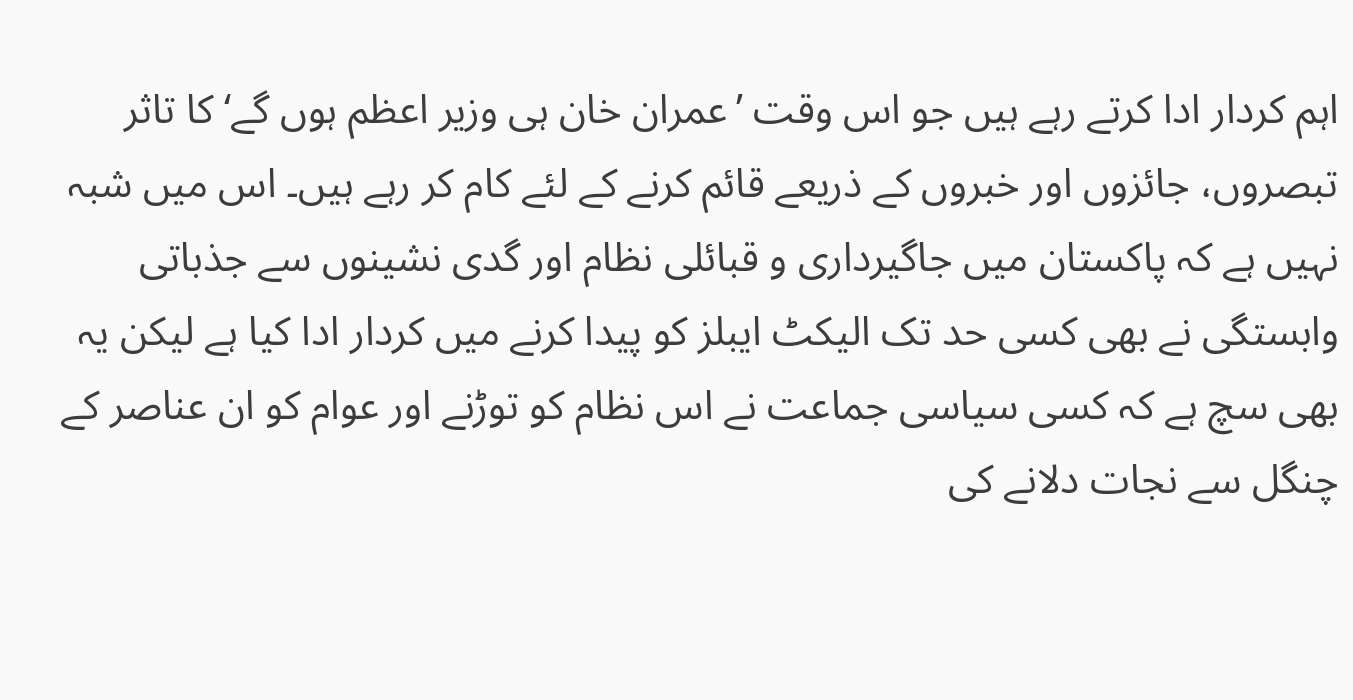اہم کردار ادا کرتے رہے ہیں جو اس وقت ’عمران خان ہی وزیر اعظم ہوں گے‘ کا تاثر تبصروں، جائزوں اور خبروں کے ذریعے قائم کرنے کے لئے کام کر رہے ہیں۔ اس میں شبہ نہیں ہے کہ پاکستان میں جاگیرداری و قبائلی نظام اور گدی نشینوں سے جذباتی وابستگی نے بھی کسی حد تک الیکٹ ایبلز کو پیدا کرنے میں کردار ادا کیا ہے لیکن یہ بھی سچ ہے کہ کسی سیاسی جماعت نے اس نظام کو توڑنے اور عوام کو ان عناصر کے چنگل سے نجات دلانے کی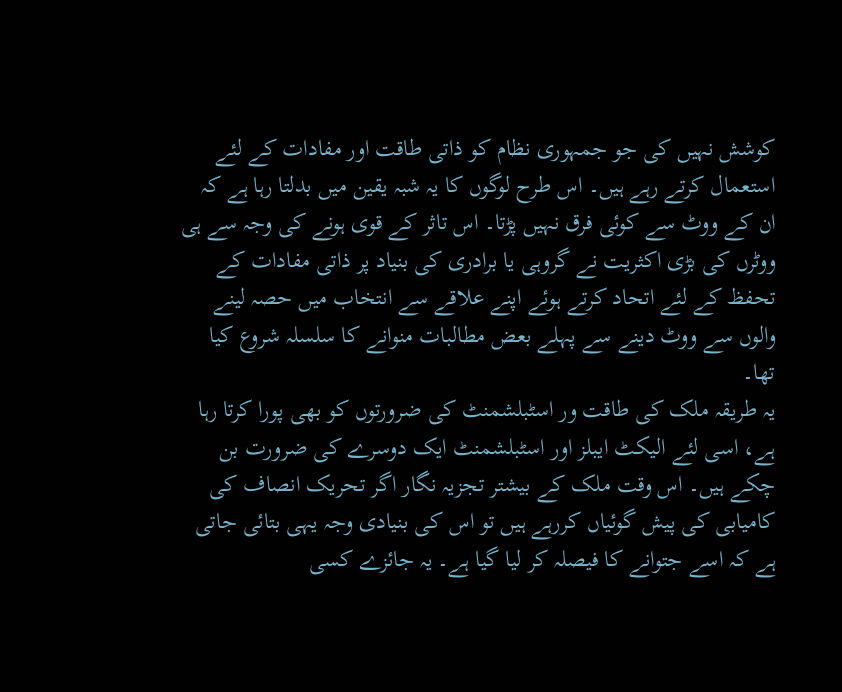کوشش نہیں کی جو جمہوری نظام کو ذاتی طاقت اور مفادات کے لئے استعمال کرتے رہے ہیں۔ اس طرح لوگوں کا یہ شبہ یقین میں بدلتا رہا ہے کہ ان کے ووٹ سے کوئی فرق نہیں پڑتا۔ اس تاثر کے قوی ہونے کی وجہ سے ہی ووٹرں کی بڑی اکثریت نے گروہی یا برادری کی بنیاد پر ذاتی مفادات کے تحفظ کے لئے اتحاد کرتے ہوئے اپنے علاقے سے انتخاب میں حصہ لینے والوں سے ووٹ دینے سے پہلے بعض مطالبات منوانے کا سلسلہ شروع کیا تھا۔
یہ طریقہ ملک کی طاقت ور اسٹبلشمنٹ کی ضرورتوں کو بھی پورا کرتا رہا ہے، اسی لئے الیکٹ ایبلز اور اسٹبلشمنٹ ایک دوسرے کی ضرورت بن چکے ہیں۔ اس وقت ملک کے بیشتر تجزیہ نگار اگر تحریک انصاف کی کامیابی کی پیش گوئیاں کررہے ہیں تو اس کی بنیادی وجہ یہی بتائی جاتی ہے کہ اسے جتوانے کا فیصلہ کر لیا گیا ہے۔ یہ جائزے کسی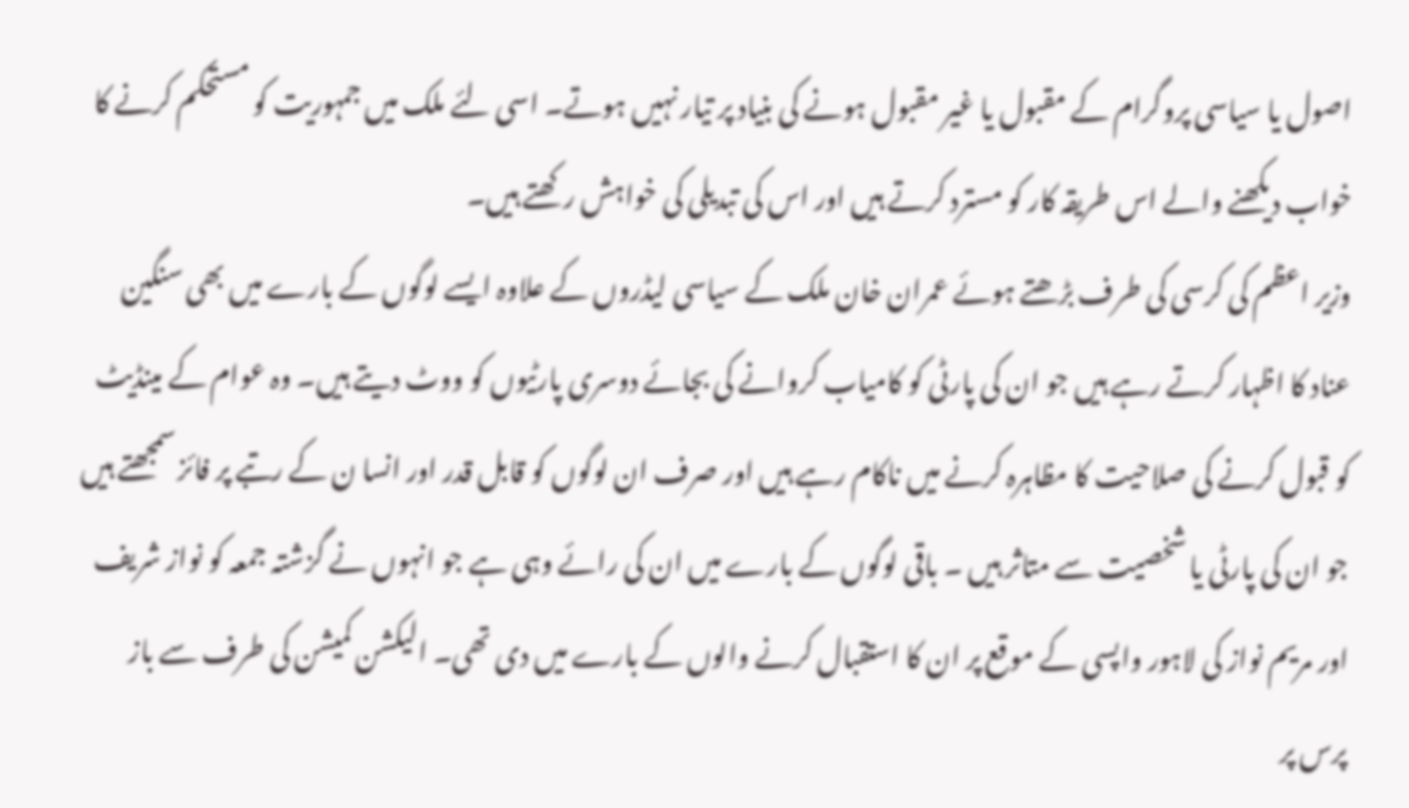اصول یا سیاسی پروگرام کے مقبول یا غیر مقبول ہونے کی بنیاد پر تیار نہیں ہوتے۔ اسی لئے ملک میں جمہوریت کو مستحکم کرنے کا خواب دیکھنے والے اس طریقہ کار کو مسترد کرتے ہیں اور اس کی تبدیلی کی خواہش رکھتے ہیں۔
وزیر اعظم کی کرسی کی طرف بڑھتے ہوئے عمران خان ملک کے سیاسی لیڈروں کے علاوہ ایسے لوگوں کے بارے میں بھی سنگین عناد کا اظہار کرتے رہے ہیں جو ان کی پارٹی کو کامیاب کروانے کی بجائے دوسری پارٹیوں کو ووٹ دیتے ہیں۔ وہ عوام کے مینڈیٹ کو قبول کرنے کی صلاحیت کا مظاہرہ کرنے میں ناکام رہے ہیں اور صرف ان لوگوں کو قابل قدر اور انسا ن کے رتبے پر فائز سمجھتے ہیں جو ان کی پارٹی یا شخصیت سے متاثر ہیں ۔ باقی لوگوں کے بارے میں ان کی رائے وہی ہے جو انہوں نے گزشتہ جمعہ کو نواز شریف اور مریم نواز کی لاہور واپسی کے موقع پر ان کا استقبال کرنے والوں کے بارے میں دی تھی۔ الیکشن کمیشن کی طرف سے باز پرس پر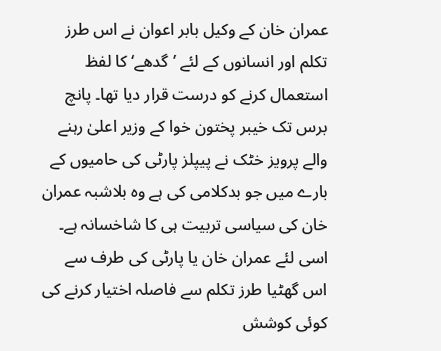عمران خان کے وکیل بابر اعوان نے اس طرز تکلم اور انسانوں کے لئے ’گدھے‘ کا لفظ استعمال کرنے کو درست قرار دیا تھا۔ پانچ برس تک خیبر پختون خوا کے وزیر اعلیٰ رہنے والے پرویز خٹک نے پیپلز پارٹی کی حامیوں کے بارے میں جو بدکلامی کی ہے وہ بلاشبہ عمران خان کی سیاسی تربیت ہی کا شاخسانہ ہے۔ اسی لئے عمران خان یا پارٹی کی طرف سے اس گھٹیا طرز تکلم سے فاصلہ اختیار کرنے کی کوئی کوشش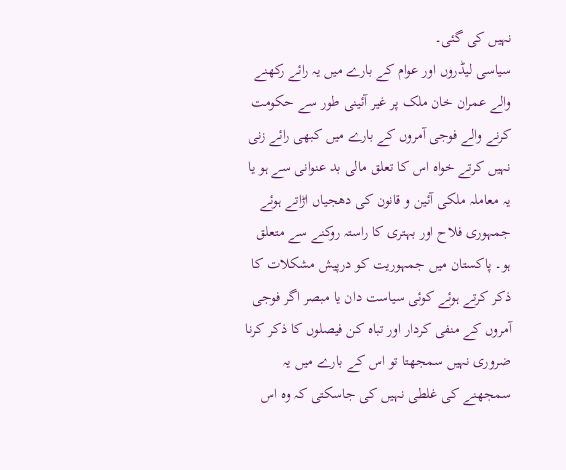نہیں کی گئی۔
سیاسی لیڈروں اور عوام کے بارے میں یہ رائے رکھنے والے عمران خان ملک پر غیر آئینی طور سے حکومت کرنے والے فوجی آمروں کے بارے میں کبھی رائے زنی نہیں کرتے خواہ اس کا تعلق مالی بد عنوانی سے ہو یا یہ معاملہ ملکی آئین و قانون کی دھجیاں اڑاتے ہوئے جمہوری فلاح اور بہتری کا راستہ روکنے سے متعلق ہو۔ پاکستان میں جمہوریت کو درپیش مشکلات کا ذکر کرتے ہوئے کوئی سیاست دان یا مبصر اگر فوجی آمروں کے منفی کردار اور تباہ کن فیصلوں کا ذکر کرنا ضروری نہیں سمجھتا تو اس کے بارے میں یہ سمجھنے کی غلطی نہیں کی جاسکتی کہ وہ اس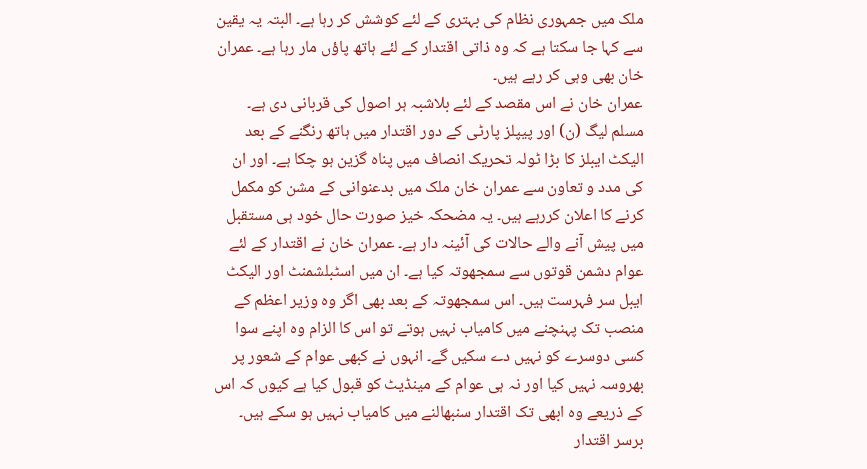ملک میں جمہوری نظام کی بہتری کے لئے کوشش کر رہا ہے۔ البتہ یہ یقین سے کہا جا سکتا ہے کہ وہ ذاتی اقتدار کے لئے ہاتھ پاؤں مار رہا ہے۔ عمران خان بھی وہی کر رہے ہیں۔
عمران خان نے اس مقصد کے لئے بلاشبہ ہر اصول کی قربانی دی ہے۔ مسلم لیگ (ن) اور پیپلز پارٹی کے دور اقتدار میں ہاتھ رنگنے کے بعد الیکٹ ایبلز کا بڑا ٹولہ تحریک انصاف میں پناہ گزین ہو چکا ہے۔ اور ان کی مدد و تعاون سے عمران خان ملک میں بدعنوانی کے مشن کو مکمل کرنے کا اعلان کررہے ہیں۔ یہ مضحکہ خیز صورت حال خود ہی مستقبل میں پیش آنے والے حالات کی آئینہ دار ہے۔ عمران خان نے اقتدار کے لئے عوام دشمن قوتوں سے سمجھوتہ کیا ہے۔ ان میں اسٹبلشمنٹ اور الیکٹ ایبل سر فہرست ہیں۔ اس سمجھوتہ کے بعد بھی اگر وہ وزیر اعظم کے منصب تک پہنچنے میں کامیاب نہیں ہوتے تو اس کا الزام وہ اپنے سوا کسی دوسرے کو نہیں دے سکیں گے۔ انہوں نے کبھی عوام کے شعور پر بھروسہ نہیں کیا اور نہ ہی عوام کے مینڈیٹ کو قبول کیا ہے کیوں کہ اس کے ذریعے وہ ابھی تک اقتدار سنبھالنے میں کامیاب نہیں ہو سکے ہیں۔ برسر اقتدار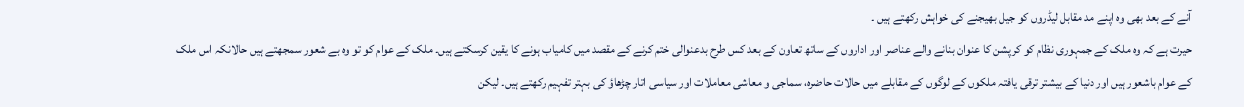آنے کے بعد بھی وہ اپنے مد مقابل لیڈروں کو جیل بھیجنے کی خواہش رکھتے ہیں ۔
حیرت ہے کہ وہ ملک کے جمہوری نظام کو کرپشن کا عنوان بنانے والے عناصر اور اداروں کے ساتھ تعاون کے بعد کس طرح بدعنوالی ختم کرنے کے مقصد میں کامیاب ہونے کا یقین کرسکتے ہیں۔ ملک کے عوام کو تو وہ بے شعور سمجھتے ہیں حالانکہ اس ملک کے عوام باشعور ہیں اور دنیا کے بیشتر ترقی یافتہ ملکوں کے لوگوں کے مقابلے میں حالات حاضرہ، سماجی و معاشی معاملات اور سیاسی اتار چڑھاؤ کی بہتر تفہیم رکھتے ہیں۔ لیکن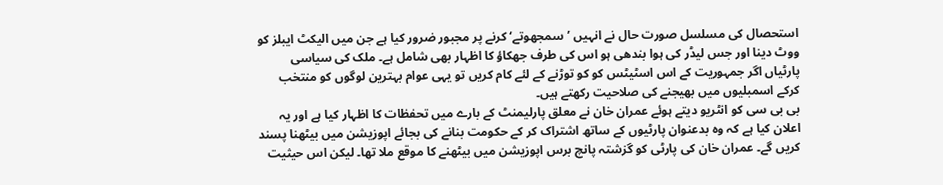استحصال کی مسلسل صورت حال نے انہیں ’سمجھوتے‘ کرنے پر مجبور ضرور کیا ہے جن میں الیکٹ ایبلز کو ووٹ دینا اور جس لیڈر کی ہوا بندھی ہو اس کی طرف جھکاؤ کا اظہار بھی شامل ہے۔ ملک کی سیاسی پارٹیاں اگر جمہوریت کے اس اسٹیٹس کو کو توڑنے کے لئے کام کریں تو یہی عوام بہترین لوگوں کو منتخب کرکے اسمبلیوں میں بھیجنے کی صلاحیت رکھتے ہیں۔
بی بی سی کو انٹریو دیتے ہوئے عمران خان نے معلق پارلیمنٹ کے بارے میں تحفظات کا اظہار کیا ہے اور یہ اعلان کیا ہے کہ وہ بدعنوان پارٹیوں کے ساتھ اشتراک کر کے حکومت بنانے کی بجائے اپوزیشن میں بیٹھنا پسند کریں گے۔ عمران خان کی پارٹی کو گزشتہ پانچ برس اپوزیشن میں بیٹھنے کا موقع ملا تھا۔ لیکن اس حیثیت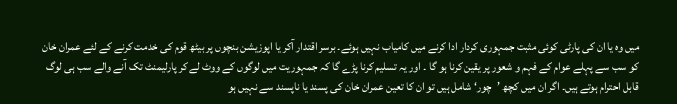میں وہ یا ان کی پارٹی کوئی مثبت جمہوری کردار ادا کرنے میں کامیاب نہیں ہوئے۔ برسر اقتدار آکر یا اپوزیشن بنچوں پر بیٹھ قوم کی خدمت کرنے کے لئے عمران خان کو سب سے پہلے عوام کے فہم و شعور پر یقین کرنا ہو گا ۔ اور یہ تسلیم کرنا پڑے گا کہ جمہوریت میں لوگوں کے ووٹ لے کر پارلیمنٹ تک آنے والے سب ہی لوگ قابل احترام ہوتے ہیں۔ اگر ان میں کچھ ’چور‘ شامل ہیں تو ان کا تعین عمران خان کی پسند یا ناپسند سے نہیں ہو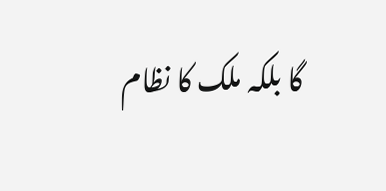گا بلکہ ملک کا نظام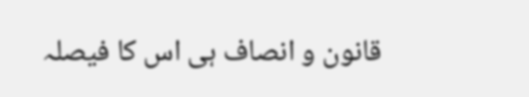قانون و انصاف ہی اس کا فیصلہ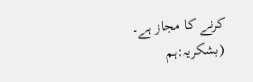کرنے کا مجاز ہے۔
(بشکریہ:ہم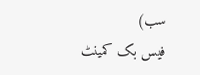سب)
فیس بک کمینٹ